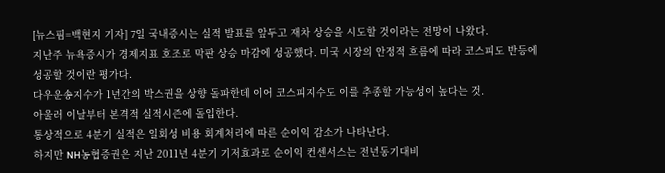[뉴스핌=백현지 기자] 7일 국내증시는 실적 발표를 앞두고 재차 상승을 시도할 것이라는 전망이 나왔다.
지난주 뉴욕증시가 경제지표 호조로 막판 상승 마감에 성공했다. 미국 시장의 안정적 흐름에 따라 코스피도 반등에 성공할 것이란 평가다.
다우운송지수가 1년간의 박스권을 상향 돌파한데 이어 코스피지수도 이를 추종할 가능성이 높다는 것.
아울러 이날부터 본격적 실적시즌에 돌입한다.
통상적으로 4분기 실적은 일회성 비용 회계처리에 따른 순이익 감소가 나타난다.
하지만 NH농협증권은 지난 2011년 4분기 기저효과로 순이익 컨센서스는 전년동기대비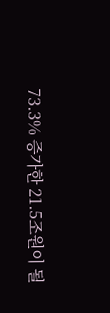73.3% 증가한 21.5조원이 될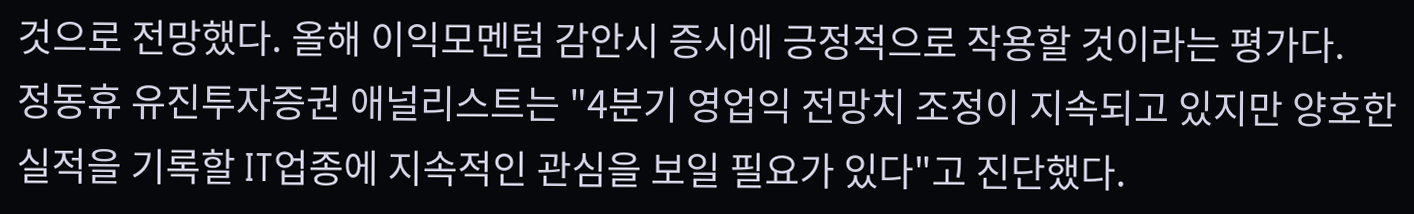것으로 전망했다. 올해 이익모멘텀 감안시 증시에 긍정적으로 작용할 것이라는 평가다.
정동휴 유진투자증권 애널리스트는 "4분기 영업익 전망치 조정이 지속되고 있지만 양호한 실적을 기록할 IT업종에 지속적인 관심을 보일 필요가 있다"고 진단했다.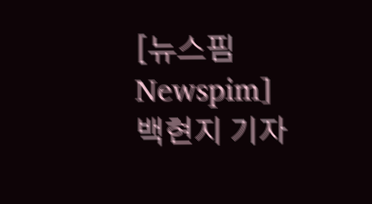[뉴스핌 Newspim] 백현지 기자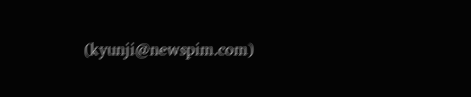(kyunji@newspim.com)